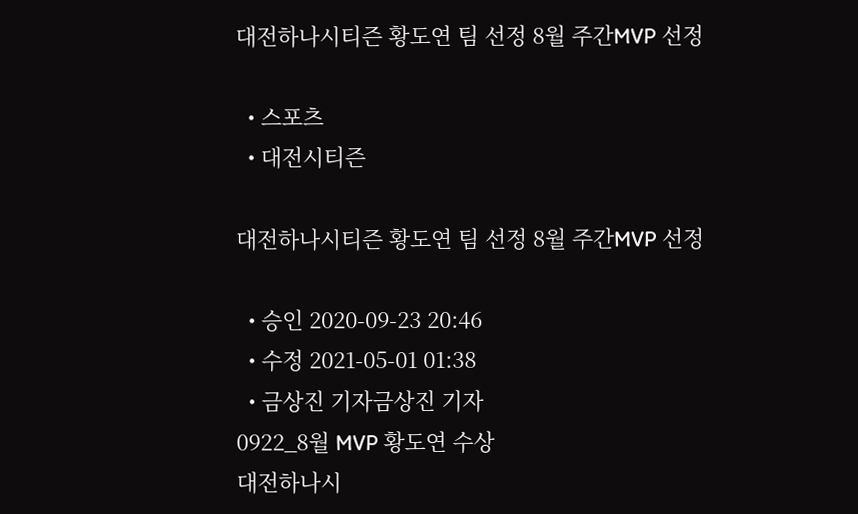대전하나시티즌 황도연 팀 선정 8월 주간MVP 선정

  • 스포츠
  • 대전시티즌

대전하나시티즌 황도연 팀 선정 8월 주간MVP 선정

  • 승인 2020-09-23 20:46
  • 수정 2021-05-01 01:38
  • 금상진 기자금상진 기자
0922_8월 MVP 황도연 수상
대전하나시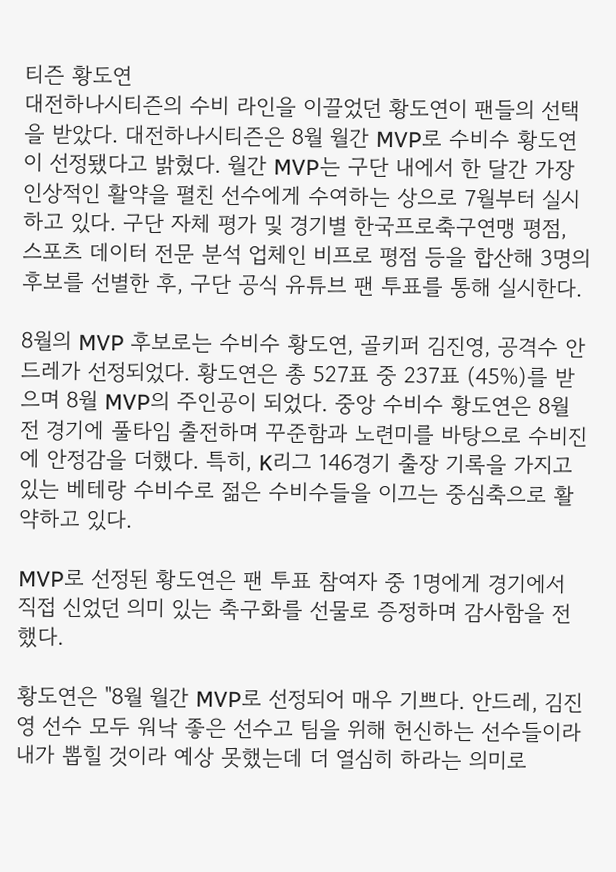티즌 황도연
대전하나시티즌의 수비 라인을 이끌었던 황도연이 팬들의 선택을 받았다. 대전하나시티즌은 8월 월간 MVP로 수비수 황도연이 선정됐다고 밝혔다. 월간 MVP는 구단 내에서 한 달간 가장 인상적인 활약을 펼친 선수에게 수여하는 상으로 7월부터 실시하고 있다. 구단 자체 평가 및 경기별 한국프로축구연맹 평점, 스포츠 데이터 전문 분석 업체인 비프로 평점 등을 합산해 3명의 후보를 선별한 후, 구단 공식 유튜브 팬 투표를 통해 실시한다.

8월의 MVP 후보로는 수비수 황도연, 골키퍼 김진영, 공격수 안드레가 선정되었다. 황도연은 총 527표 중 237표 (45%)를 받으며 8월 MVP의 주인공이 되었다. 중앙 수비수 황도연은 8월 전 경기에 풀타임 출전하며 꾸준함과 노련미를 바탕으로 수비진에 안정감을 더했다. 특히, K리그 146경기 출장 기록을 가지고 있는 베테랑 수비수로 젊은 수비수들을 이끄는 중심축으로 활약하고 있다.

MVP로 선정된 황도연은 팬 투표 참여자 중 1명에게 경기에서 직접 신었던 의미 있는 축구화를 선물로 증정하며 감사함을 전했다.

황도연은 "8월 월간 MVP로 선정되어 매우 기쁘다. 안드레, 김진영 선수 모두 워낙 좋은 선수고 팀을 위해 헌신하는 선수들이라 내가 뽑힐 것이라 예상 못했는데 더 열심히 하라는 의미로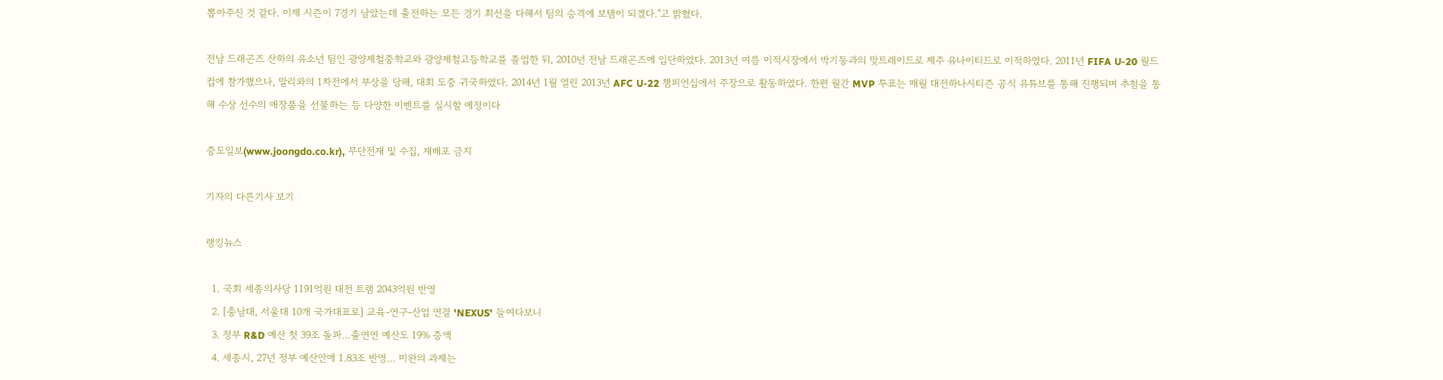뽑아주신 것 같다. 이제 시즌이 7경기 남았는데 출전하는 모든 경기 최선을 다해서 팀의 승격에 보탬이 되겠다."고 밝혔다.

전남 드래곤즈 산하의 유소년 팀인 광양제철중학교와 광양제철고등학교를 졸업한 뒤, 2010년 전남 드래곤즈에 입단하였다. 2013년 여름 이적시장에서 박기동과의 맞트레이드로 제주 유나이티드로 이적하였다. 2011년 FIFA U-20 월드컵에 참가했으나, 말리와의 1차전에서 부상을 당해, 대회 도중 귀국하였다. 2014년 1월 열린 2013년 AFC U-22 챔피언십에서 주장으로 활동하였다. 한편 월간 MVP 투표는 매월 대전하나시티즌 공식 유튜브를 통해 진행되며 추첨을 통해 수상 선수의 애장품을 선물하는 등 다양한 이벤트를 실시할 예정이다

중도일보(www.joongdo.co.kr), 무단전재 및 수집, 재배포 금지

기자의 다른기사 보기

랭킹뉴스

  1. 국회 세종의사당 1191억원 대전 트램 2043억원 반영
  2. [충남대, 서울대 10개 국가대표로] 교육-연구-산업 연결 'NEXUS' 들여다보니
  3. 정부 R&D 예산 첫 39조 돌파…출연연 예산도 19% 증액
  4. 세종시, 27년 정부 예산안에 1.83조 반영… 미완의 과제는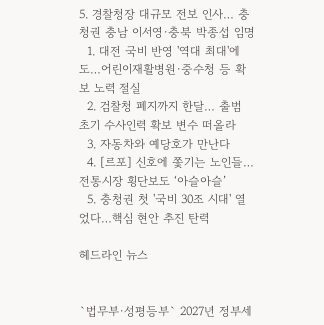5. 경찰청장 대규모 전보 인사… 충청권 충남 이서영·충북 박종섭 임명
  1. 대전 국비 반영 '역대 최대'에도…어린이재활병원·중수청 등 확보 노력 절실
  2. 검찰청 폐지까지 한달… 출범 초기 수사인력 확보 변수 떠올라
  3. 자동차와 예당호가 만난다
  4. [르포] 신호에 쫓기는 노인들…전통시장 횡단보도 ‘아슬아슬’
  5. 충청권 첫 '국비 30조 시대' 열었다…핵심 현안 추진 탄력

헤드라인 뉴스


`법무부·성평등부` 2027년 정부세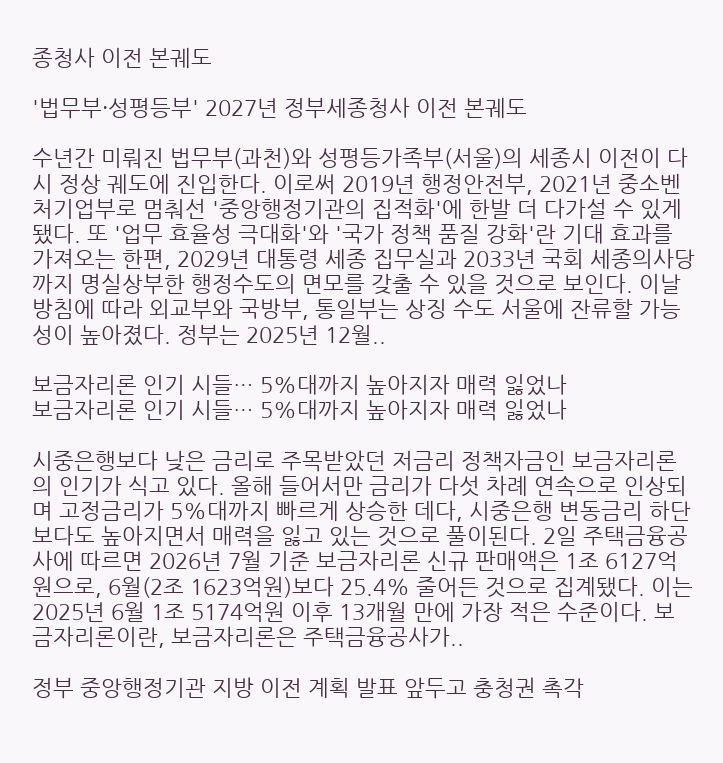종청사 이전 본궤도

'법무부·성평등부' 2027년 정부세종청사 이전 본궤도

수년간 미뤄진 법무부(과천)와 성평등가족부(서울)의 세종시 이전이 다시 정상 궤도에 진입한다. 이로써 2019년 행정안전부, 2021년 중소벤처기업부로 멈춰선 '중앙행정기관의 집적화'에 한발 더 다가설 수 있게 됐다. 또 '업무 효율성 극대화'와 '국가 정책 품질 강화'란 기대 효과를 가져오는 한편, 2029년 대통령 세종 집무실과 2033년 국회 세종의사당까지 명실상부한 행정수도의 면모를 갖출 수 있을 것으로 보인다. 이날 방침에 따라 외교부와 국방부, 통일부는 상징 수도 서울에 잔류할 가능성이 높아졌다. 정부는 2025년 12월..

보금자리론 인기 시들… 5%대까지 높아지자 매력 잃었나
보금자리론 인기 시들… 5%대까지 높아지자 매력 잃었나

시중은행보다 낮은 금리로 주목받았던 저금리 정책자금인 보금자리론의 인기가 식고 있다. 올해 들어서만 금리가 다섯 차례 연속으로 인상되며 고정금리가 5%대까지 빠르게 상승한 데다, 시중은행 변동금리 하단보다도 높아지면서 매력을 잃고 있는 것으로 풀이된다. 2일 주택금융공사에 따르면 2026년 7월 기준 보금자리론 신규 판매액은 1조 6127억원으로, 6월(2조 1623억원)보다 25.4% 줄어든 것으로 집계됐다. 이는 2025년 6월 1조 5174억원 이후 13개월 만에 가장 적은 수준이다. 보금자리론이란, 보금자리론은 주택금융공사가..

정부 중앙행정기관 지방 이전 계획 발표 앞두고 충청권 촉각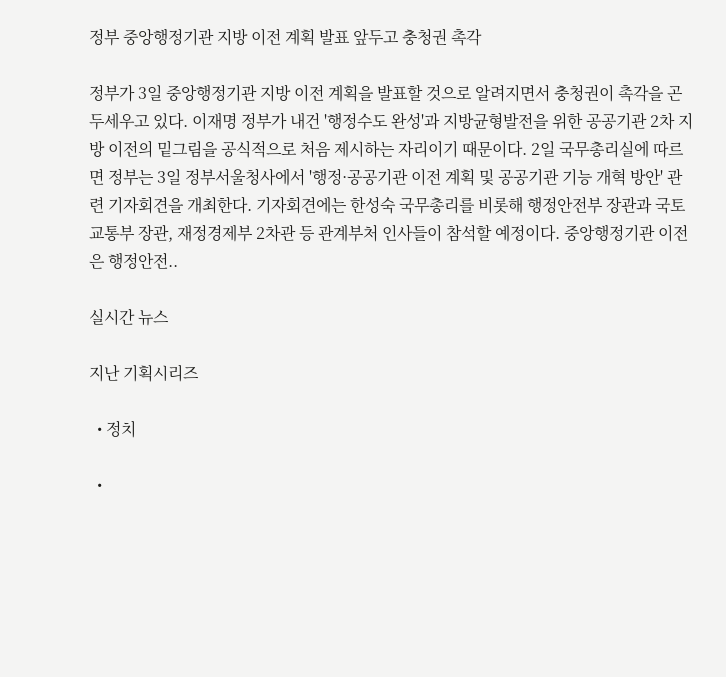정부 중앙행정기관 지방 이전 계획 발표 앞두고 충청권 촉각

정부가 3일 중앙행정기관 지방 이전 계획을 발표할 것으로 알려지면서 충청권이 촉각을 곤두세우고 있다. 이재명 정부가 내건 '행정수도 완성'과 지방균형발전을 위한 공공기관 2차 지방 이전의 밑그림을 공식적으로 처음 제시하는 자리이기 때문이다. 2일 국무총리실에 따르면 정부는 3일 정부서울청사에서 '행정·공공기관 이전 계획 및 공공기관 기능 개혁 방안' 관련 기자회견을 개최한다. 기자회견에는 한성숙 국무총리를 비롯해 행정안전부 장관과 국토교통부 장관, 재정경제부 2차관 등 관계부처 인사들이 참석할 예정이다. 중앙행정기관 이전은 행정안전..

실시간 뉴스

지난 기획시리즈

  • 정치

  •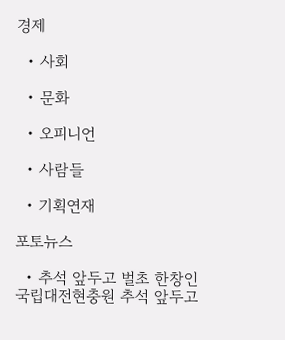경제

  • 사회

  • 문화

  • 오피니언

  • 사람들

  • 기획연재

포토뉴스

  • 추석 앞두고 벌초 한창인 국립대전현충원 추석 앞두고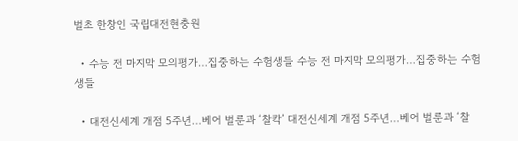벌초 한창인 국립대전현충원

  • 수능 전 마지막 모의평가…집중하는 수험생들 수능 전 마지막 모의평가…집중하는 수험생들

  • 대전신세계 개점 5주년…베어 벌룬과 ‘찰칵’ 대전신세계 개점 5주년…베어 벌룬과 ‘찰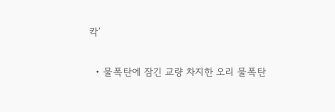칵’

  • 물폭탄에 잠긴 교량 차지한 오리 물폭탄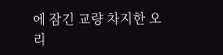에 잠긴 교량 차지한 오리